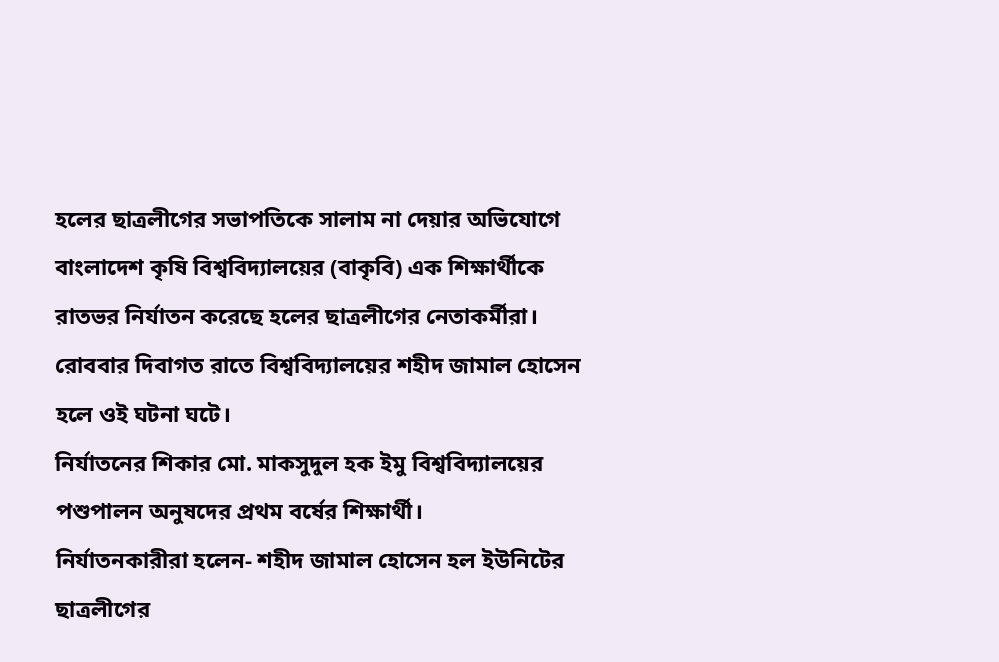হলের ছাত্রলীগের সভাপতিকে সালাম না দেয়ার অভিযোগে বাংলাদেশ কৃষি বিশ্ববিদ্যালয়ের (বাকৃবি) এক শিক্ষার্থীকে রাতভর নির্যাতন করেছে হলের ছাত্রলীগের নেতাকর্মীরা।
রোববার দিবাগত রাতে বিশ্ববিদ্যালয়ের শহীদ জামাল হোসেন হলে ওই ঘটনা ঘটে।
নির্যাতনের শিকার মো. মাকসুদুল হক ইমু বিশ্ববিদ্যালয়ের পশুপালন অনুষদের প্রথম বর্ষের শিক্ষার্থী।
নির্যাতনকারীরা হলেন- শহীদ জামাল হোসেন হল ইউনিটের ছাত্রলীগের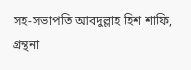সহ-সভাপতি আবদুল্লাহ হিশ শাফি, গ্রন্থনা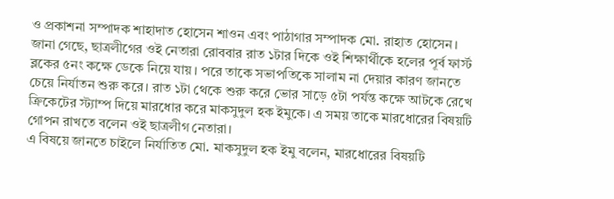ও প্রকাশনা সম্পাদক শাহাদাত হোসেন শাওন এবং পাঠাগার সম্পাদক মো. রাহাত হোসেন।
জানা গেছে, ছাত্রলীগের ওই নেতারা রোববার রাত ১টার দিকে ওই শিক্ষার্থীকে হলের পূর্ব ফার্স্ট ব্লকের ৫নং কক্ষে ডেকে নিয়ে যায়। পরে তাকে সভাপতিকে সালাম না দেয়ার কারণ জানতে চেয়ে নির্যাতন শুরু করে। রাত ১টা থেকে শুরু করে ভোর সাড়ে ৫টা পর্যন্ত কক্ষে আটকে রেখে ক্রিকেটের স্ট্যাম্প দিয়ে মারধোর করে মাকসুদুল হক ইমুকে। এ সময় তাকে মারধোরের বিষয়টি গোপন রাখতে বলেন ওই ছাত্রলীগ নেতারা।
এ বিষয়ে জানতে চাইলে নির্যাতিত মো. মাকসুদুল হক ইমু বলেন, মারধোরের বিষয়টি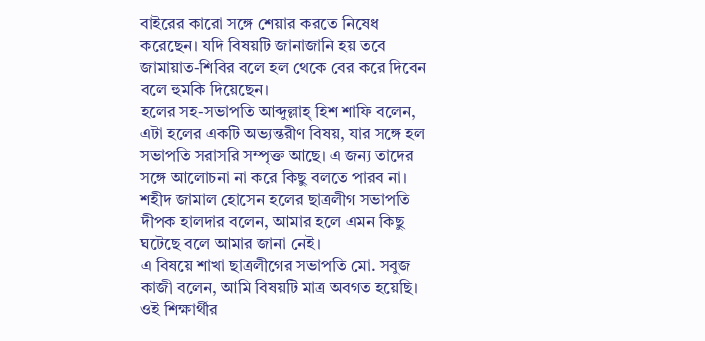বাইরের কারো সঙ্গে শেয়ার করতে নিষেধ করেছেন। যদি বিষয়টি জানাজানি হয় তবে জামায়াত-শিবির বলে হল থেকে বের করে দিবেন বলে হুমকি দিয়েছেন।
হলের সহ-সভাপতি আব্দুল্লাহ্ হিশ শাফি বলেন, এটা হলের একটি অভ্যন্তরীণ বিষয়, যার সঙ্গে হল সভাপতি সরাসরি সম্পৃক্ত আছে। এ জন্য তাদের সঙ্গে আলোচনা না করে কিছু বলতে পারব না।
শহীদ জামাল হোসেন হলের ছাত্রলীগ সভাপতি দীপক হালদার বলেন, আমার হলে এমন কিছু ঘটেছে বলে আমার জানা নেই।
এ বিষয়ে শাখা ছাত্রলীগের সভাপতি মো. সবুজ কাজী বলেন, আমি বিষয়টি মাত্র অবগত হয়েছি। ওই শিক্ষার্থীর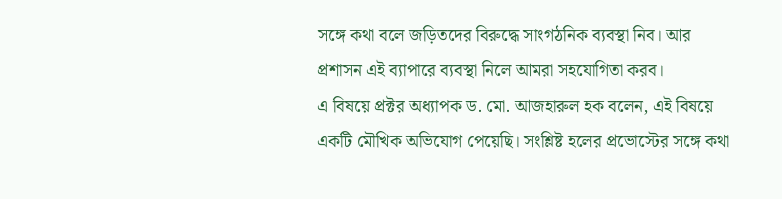সঙ্গে কথা বলে জড়িতদের বিরুদ্ধে সাংগঠনিক ব্যবস্থা নিব। আর প্রশাসন এই ব্যাপারে ব্যবস্থা নিলে আমরা সহযোগিতা করব।
এ বিষয়ে প্রক্টর অধ্যাপক ড. মো. আজহারুল হক বলেন, এই বিষয়ে একটি মৌখিক অভিযোগ পেয়েছি। সংশ্লিষ্ট হলের প্রভোস্টের সঙ্গে কথা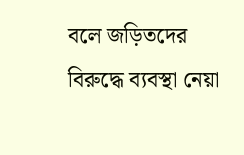বলে জড়িতদের বিরুদ্ধে ব্যবস্থা নেয়া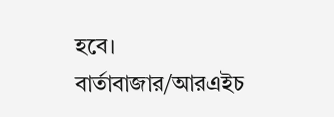হবে।
বার্তাবাজার/আরএইচ